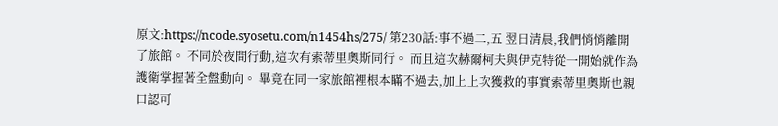原文:https://ncode.syosetu.com/n1454hs/275/ 第230話:事不過二,五 翌日清晨,我們悄悄離開了旅館。 不同於夜間行動,這次有索蒂里奧斯同行。 而且這次赫爾柯夫與伊克特從一開始就作為護衛掌握著全盤動向。 畢竟在同一家旅館裡根本瞞不過去,加上上次獲救的事實索蒂里奧斯也親口認可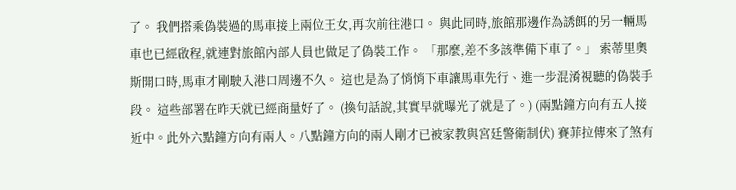了。 我們搭乘偽裝過的馬車接上兩位王女,再次前往港口。 與此同時,旅館那邊作為誘餌的另一輛馬車也已經啟程,就連對旅館內部人員也做足了偽裝工作。 「那麼,差不多該準備下車了。」 索蒂里奧斯開口時,馬車才剛駛入港口周邊不久。 這也是為了悄悄下車讓馬車先行、進一步混淆視聽的偽裝手段。 這些部署在昨天就已經商量好了。 (換句話說,其實早就曝光了就是了。) (兩點鐘方向有五人接近中。此外六點鐘方向有兩人。八點鐘方向的兩人剛才已被家教與宮廷警衛制伏) 賽菲拉傳來了煞有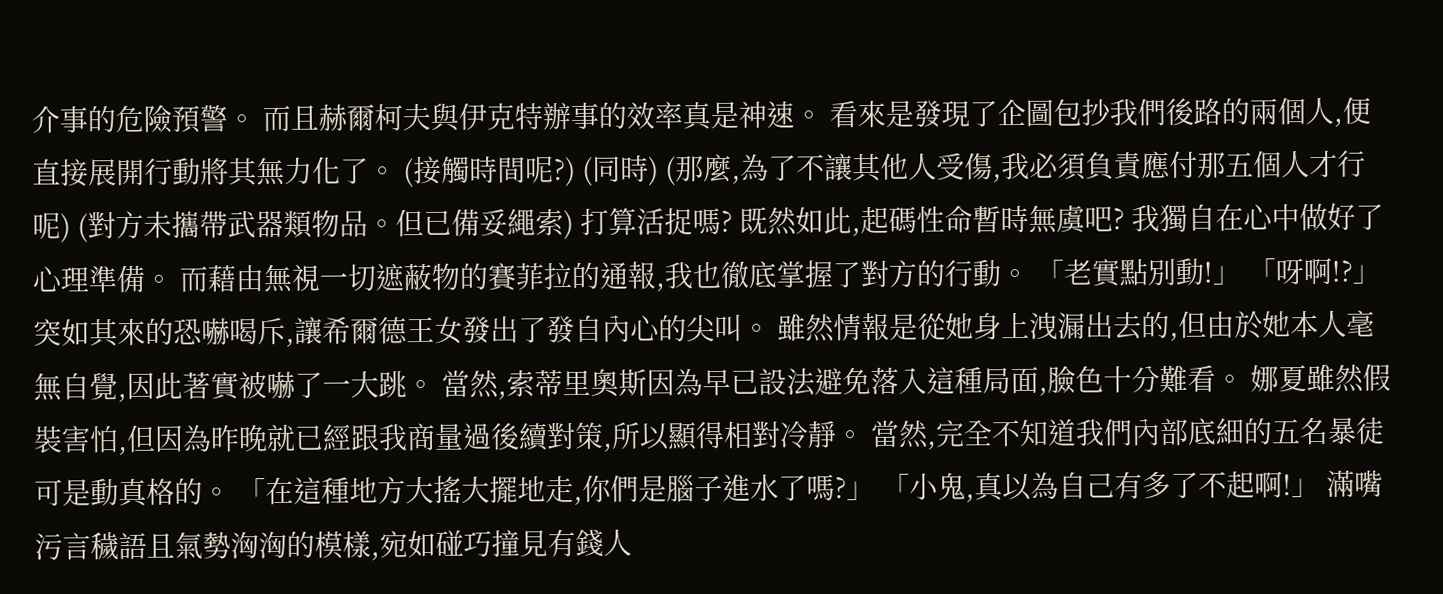介事的危險預警。 而且赫爾柯夫與伊克特辦事的效率真是神速。 看來是發現了企圖包抄我們後路的兩個人,便直接展開行動將其無力化了。 (接觸時間呢?) (同時) (那麼,為了不讓其他人受傷,我必須負責應付那五個人才行呢) (對方未攜帶武器類物品。但已備妥繩索) 打算活捉嗎? 既然如此,起碼性命暫時無虞吧? 我獨自在心中做好了心理準備。 而藉由無視一切遮蔽物的賽菲拉的通報,我也徹底掌握了對方的行動。 「老實點別動!」 「呀啊!?」 突如其來的恐嚇喝斥,讓希爾德王女發出了發自內心的尖叫。 雖然情報是從她身上洩漏出去的,但由於她本人毫無自覺,因此著實被嚇了一大跳。 當然,索蒂里奧斯因為早已設法避免落入這種局面,臉色十分難看。 娜夏雖然假裝害怕,但因為昨晚就已經跟我商量過後續對策,所以顯得相對冷靜。 當然,完全不知道我們內部底細的五名暴徒可是動真格的。 「在這種地方大搖大擺地走,你們是腦子進水了嗎?」 「小鬼,真以為自己有多了不起啊!」 滿嘴污言穢語且氣勢洶洶的模樣,宛如碰巧撞見有錢人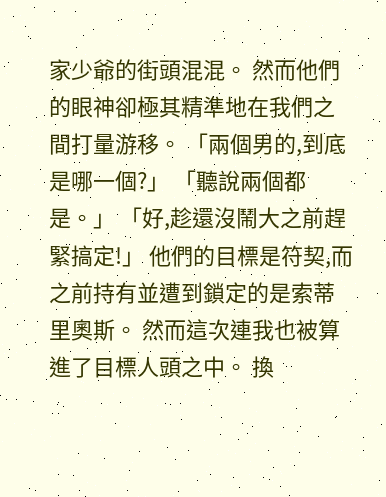家少爺的街頭混混。 然而他們的眼神卻極其精準地在我們之間打量游移。 「兩個男的,到底是哪一個?」 「聽說兩個都是。」 「好,趁還沒鬧大之前趕緊搞定!」 他們的目標是符契,而之前持有並遭到鎖定的是索蒂里奧斯。 然而這次連我也被算進了目標人頭之中。 換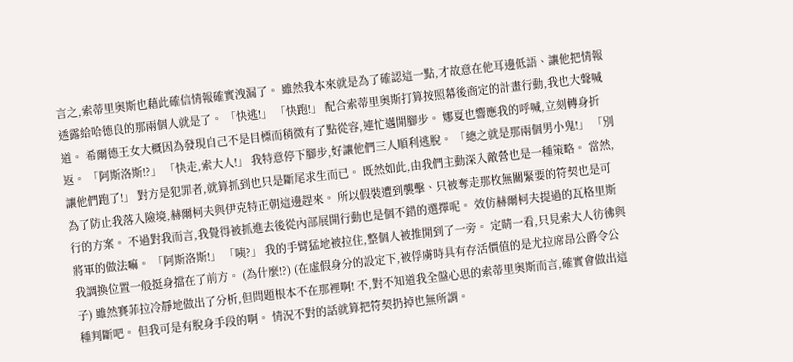言之,索蒂里奧斯也藉此確信情報確實洩漏了。 雖然我本來就是為了確認這一點,才故意在他耳邊低語、讓他把情報透露給哈德良的那兩個人就是了。 「快逃!」 「快跑!」 配合索蒂里奧斯打算按照幕後商定的計畫行動,我也大聲喊道。 希爾德王女大概因為發現自己不是目標而稍微有了點從容,連忙邁開腳步。 娜夏也響應我的呼喊,立刻轉身折返。 「阿斯洛斯!?」 「快走,索大人!」 我特意停下腳步,好讓他們三人順利逃脫。 「總之就是那兩個男小鬼!」 「別讓他們跑了!」 對方是犯罪者,就算抓到也只是斷尾求生而已。 既然如此,由我們主動深入敵營也是一種策略。 當然,為了防止我落入險境,赫爾柯夫與伊克特正朝這邊趕來。 所以假裝遭到襲擊、只被奪走那枚無關緊要的符契也是可行的方案。 不過對我而言,我覺得被抓進去後從內部展開行動也是個不錯的選擇呢。 效仿赫爾柯夫提過的瓦格里斯將軍的做法嘛。 「阿斯洛斯!」 「咦?」 我的手臂猛地被拉住,整個人被推開到了一旁。 定睛一看,只見索大人彷彿與我調換位置一般挺身擋在了前方。 (為什麼!?) (在虛假身分的設定下,被俘虜時具有存活價值的是尤拉席昂公爵令公子) 雖然賽菲拉冷靜地做出了分析,但問題根本不在那裡啊! 不,對不知道我全盤心思的索蒂里奧斯而言,確實會做出這種判斷吧。 但我可是有脫身手段的啊。 情況不對的話就算把符契扔掉也無所謂。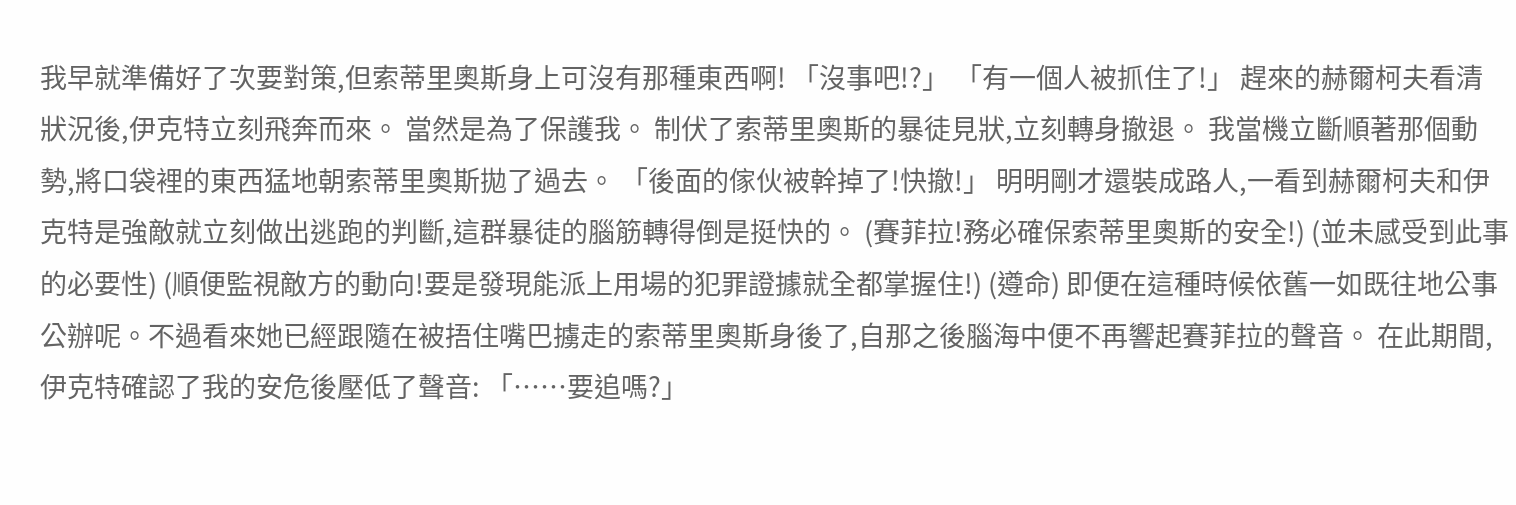我早就準備好了次要對策,但索蒂里奧斯身上可沒有那種東西啊! 「沒事吧!?」 「有一個人被抓住了!」 趕來的赫爾柯夫看清狀況後,伊克特立刻飛奔而來。 當然是為了保護我。 制伏了索蒂里奧斯的暴徒見狀,立刻轉身撤退。 我當機立斷順著那個動勢,將口袋裡的東西猛地朝索蒂里奧斯拋了過去。 「後面的傢伙被幹掉了!快撤!」 明明剛才還裝成路人,一看到赫爾柯夫和伊克特是強敵就立刻做出逃跑的判斷,這群暴徒的腦筋轉得倒是挺快的。 (賽菲拉!務必確保索蒂里奧斯的安全!) (並未感受到此事的必要性) (順便監視敵方的動向!要是發現能派上用場的犯罪證據就全都掌握住!) (遵命) 即便在這種時候依舊一如既往地公事公辦呢。不過看來她已經跟隨在被捂住嘴巴擄走的索蒂里奧斯身後了,自那之後腦海中便不再響起賽菲拉的聲音。 在此期間,伊克特確認了我的安危後壓低了聲音: 「……要追嗎?」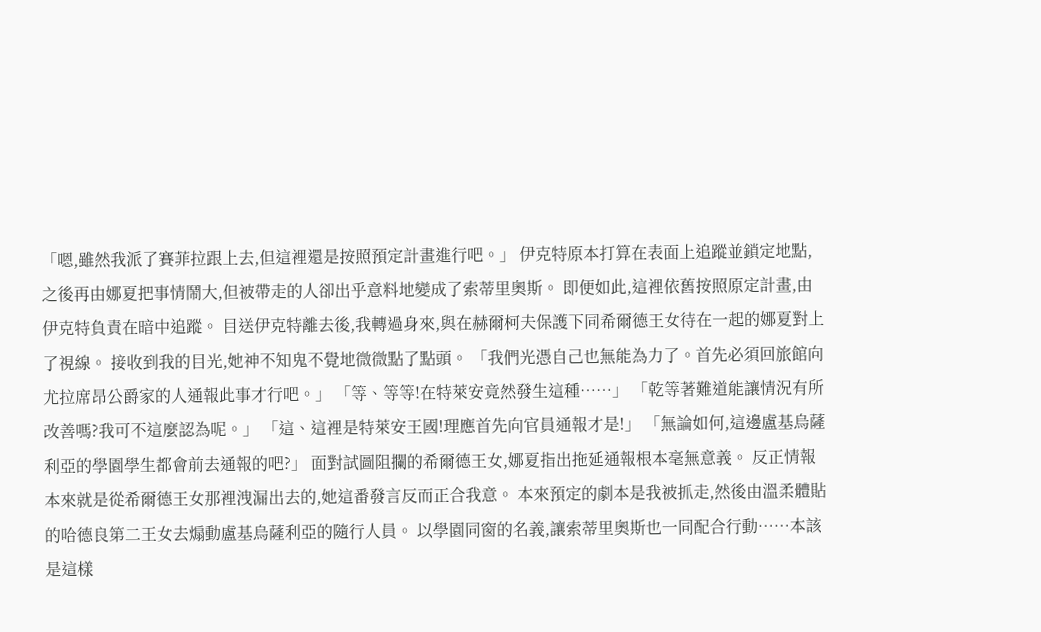「嗯,雖然我派了賽菲拉跟上去,但這裡還是按照預定計畫進行吧。」 伊克特原本打算在表面上追蹤並鎖定地點,之後再由娜夏把事情鬧大,但被帶走的人卻出乎意料地變成了索蒂里奧斯。 即便如此,這裡依舊按照原定計畫,由伊克特負責在暗中追蹤。 目送伊克特離去後,我轉過身來,與在赫爾柯夫保護下同希爾德王女待在一起的娜夏對上了視線。 接收到我的目光,她神不知鬼不覺地微微點了點頭。 「我們光憑自己也無能為力了。首先必須回旅館向尤拉席昂公爵家的人通報此事才行吧。」 「等、等等!在特萊安竟然發生這種……」 「乾等著難道能讓情況有所改善嗎?我可不這麼認為呢。」 「這、這裡是特萊安王國!理應首先向官員通報才是!」 「無論如何,這邊盧基烏薩利亞的學園學生都會前去通報的吧?」 面對試圖阻攔的希爾德王女,娜夏指出拖延通報根本毫無意義。 反正情報本來就是從希爾德王女那裡洩漏出去的,她這番發言反而正合我意。 本來預定的劇本是我被抓走,然後由溫柔體貼的哈德良第二王女去煽動盧基烏薩利亞的隨行人員。 以學園同窗的名義,讓索蒂里奧斯也一同配合行動……本該是這樣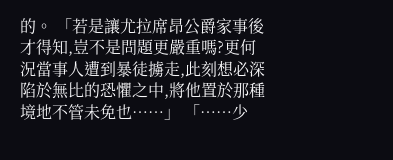的。 「若是讓尤拉席昂公爵家事後才得知,豈不是問題更嚴重嗎?更何況當事人遭到暴徒擄走,此刻想必深陷於無比的恐懼之中,將他置於那種境地不管未免也……」 「……少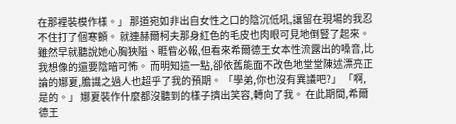在那裡裝模作樣。」 那道宛如非出自女性之口的陰沉低吼,讓留在現場的我忍不住打了個寒顫。 就連赫爾柯夫那身紅色的毛皮也肉眼可見地倒豎了起來。 雖然早就聽說她心胸狹隘、睚眥必報,但看來希爾德王女本性流露出的嗓音,比我想像的還要陰暗可怖。 而明知這一點,卻依舊能面不改色地堂堂陳述漂亮正論的娜夏,膽識之過人也超乎了我的預期。 「學弟,你也沒有異議吧?」 「啊,是的。」 娜夏裝作什麼都沒聽到的樣子擠出笑容,轉向了我。 在此期間,希爾德王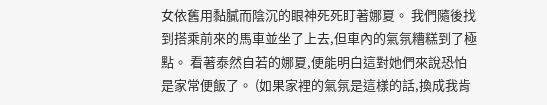女依舊用黏膩而陰沉的眼神死死盯著娜夏。 我們隨後找到搭乘前來的馬車並坐了上去,但車內的氣氛糟糕到了極點。 看著泰然自若的娜夏,便能明白這對她們來說恐怕是家常便飯了。 (如果家裡的氣氛是這樣的話,換成我肯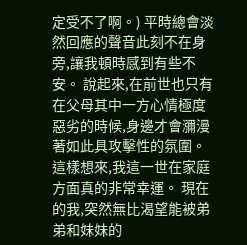定受不了啊。) 平時總會淡然回應的聲音此刻不在身旁,讓我頓時感到有些不安。 說起來,在前世也只有在父母其中一方心情極度惡劣的時候,身邊才會瀰漫著如此具攻擊性的氛圍。 這樣想來,我這一世在家庭方面真的非常幸運。 現在的我,突然無比渴望能被弟弟和妹妹的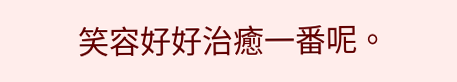笑容好好治癒一番呢。